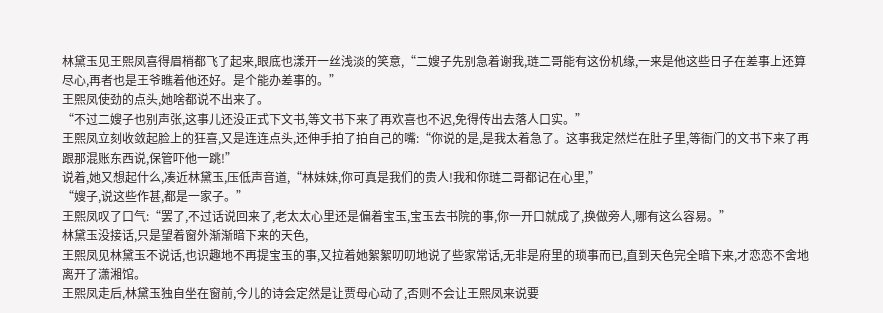林黛玉见王熙凤喜得眉梢都飞了起来,眼底也漾开一丝浅淡的笑意,“二嫂子先别急着谢我,琏二哥能有这份机缘,一来是他这些日子在差事上还算尽心,再者也是王爷瞧着他还好。是个能办差事的。”
王熙凤使劲的点头,她啥都说不出来了。
“不过二嫂子也别声张,这事儿还没正式下文书,等文书下来了再欢喜也不迟,免得传出去落人口实。”
王熙凤立刻收敛起脸上的狂喜,又是连连点头,还伸手拍了拍自己的嘴:“你说的是,是我太着急了。这事我定然烂在肚子里,等衙门的文书下来了再跟那混账东西说,保管吓他一跳!”
说着,她又想起什么,凑近林黛玉,压低声音道,“林妹妹,你可真是我们的贵人!我和你琏二哥都记在心里,”
“嫂子,说这些作甚,都是一家子。”
王熙凤叹了口气:“罢了,不过话说回来了,老太太心里还是偏着宝玉,宝玉去书院的事,你一开口就成了,换做旁人,哪有这么容易。”
林黛玉没接话,只是望着窗外渐渐暗下来的天色,
王熙凤见林黛玉不说话,也识趣地不再提宝玉的事,又拉着她絮絮叨叨地说了些家常话,无非是府里的琐事而已,直到天色完全暗下来,才恋恋不舍地离开了潇湘馆。
王熙凤走后,林黛玉独自坐在窗前,今儿的诗会定然是让贾母心动了,否则不会让王熙凤来说要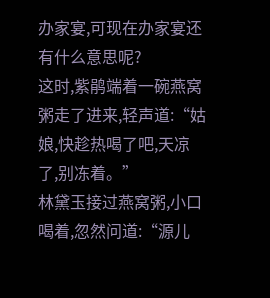办家宴,可现在办家宴还有什么意思呢?
这时,紫鹃端着一碗燕窝粥走了进来,轻声道:“姑娘,快趁热喝了吧,天凉了,别冻着。”
林黛玉接过燕窝粥,小口喝着,忽然问道:“源儿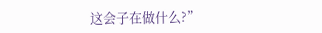这会子在做什么?”